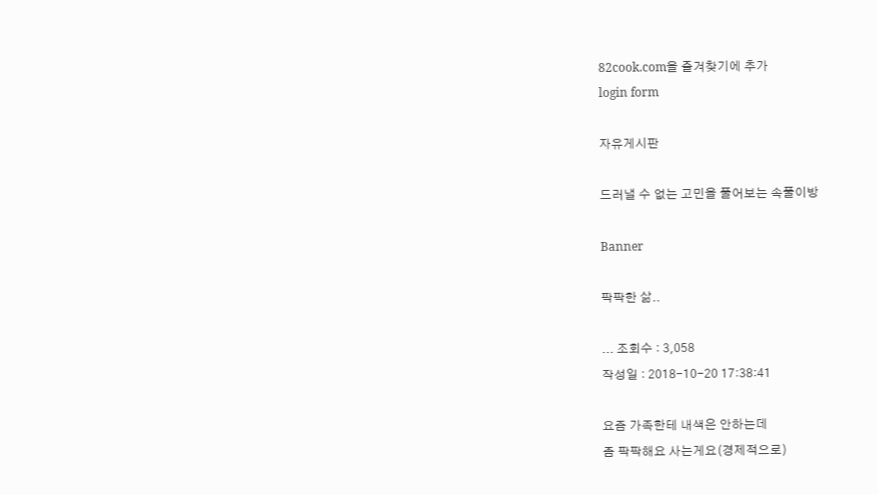82cook.com을 즐겨찾기에 추가
login form

자유게시판

드러낼 수 없는 고민을 풀어보는 속풀이방

Banner

팍팍한 삶..

... 조회수 : 3,058
작성일 : 2018-10-20 17:38:41

요즘 가족한테 내색은 안하는데
좀 팍팍해요 사는게요(경제적으로)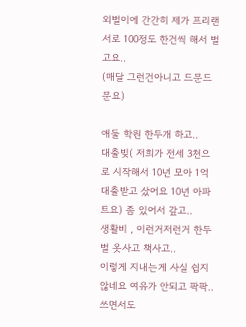외벌이에 간간히 제가 프리랜서로 100정도 한건씩 해서 벌고요..
(매달 그런건아니고 드문드문요)

애둘 학원 한두개 하고..
대출빚( 저희가 전세 3천으로 시작해서 10년 모아 1억 대출받고 샀어요 10년 아파트요) 좀 있어서 갚고..
생활비 , 이런거저런거 한두벌 옷사고 책사고..
이렇게 지내는게 사실 쉽지않네요 여유가 안되고 팍팍..
쓰면서도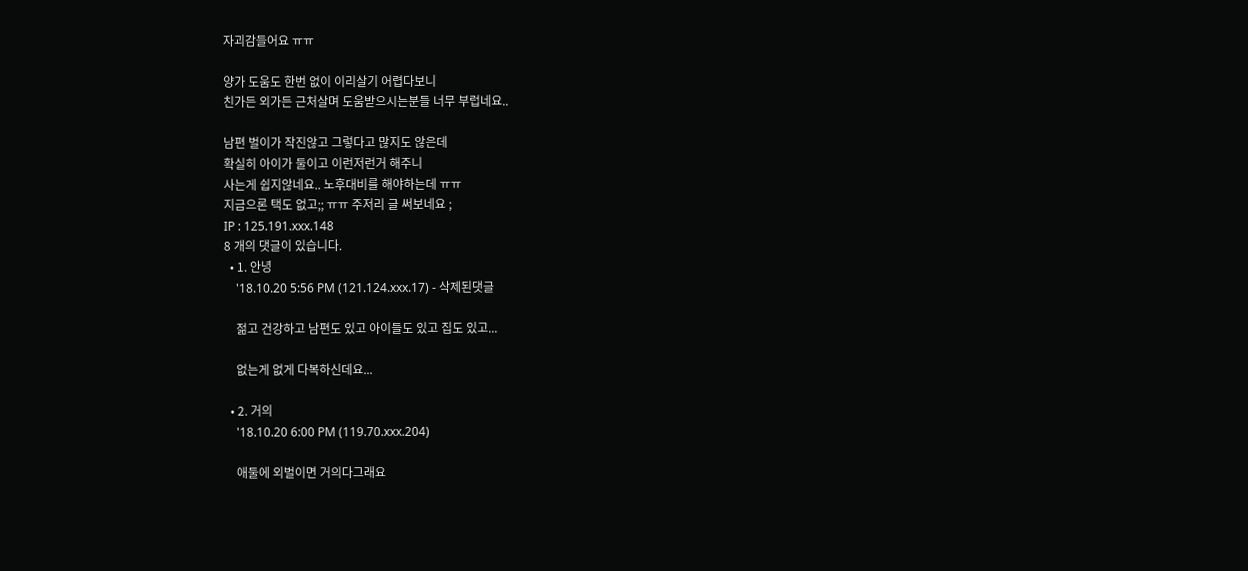자괴감들어요 ㅠㅠ

양가 도움도 한번 없이 이리살기 어렵다보니
친가든 외가든 근처살며 도움받으시는분들 너무 부럽네요..

남편 벌이가 작진않고 그렇다고 많지도 않은데
확실히 아이가 둘이고 이런저런거 해주니
사는게 쉽지않네요.. 노후대비를 해야하는데 ㅠㅠ
지금으론 택도 없고;; ㅠㅠ 주저리 글 써보네요 ;
IP : 125.191.xxx.148
8 개의 댓글이 있습니다.
  • 1. 안녕
    '18.10.20 5:56 PM (121.124.xxx.17) - 삭제된댓글

    젊고 건강하고 남편도 있고 아이들도 있고 집도 있고...

    없는게 없게 다복하신데요...

  • 2. 거의
    '18.10.20 6:00 PM (119.70.xxx.204)

    애둘에 외벌이면 거의다그래요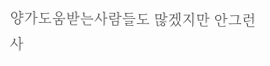양가도움받는사람들도 많겠지만 안그런사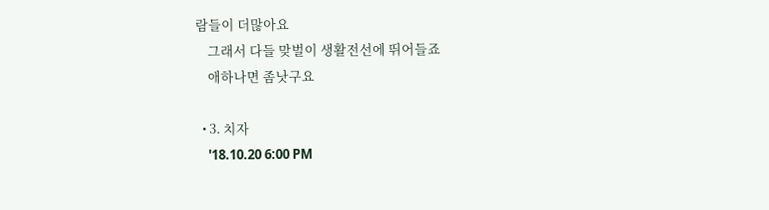람들이 더많아요
    그래서 다들 맞벌이 생활전선에 뛰어들죠
    애하나면 좀낫구요

  • 3. 치자
    '18.10.20 6:00 PM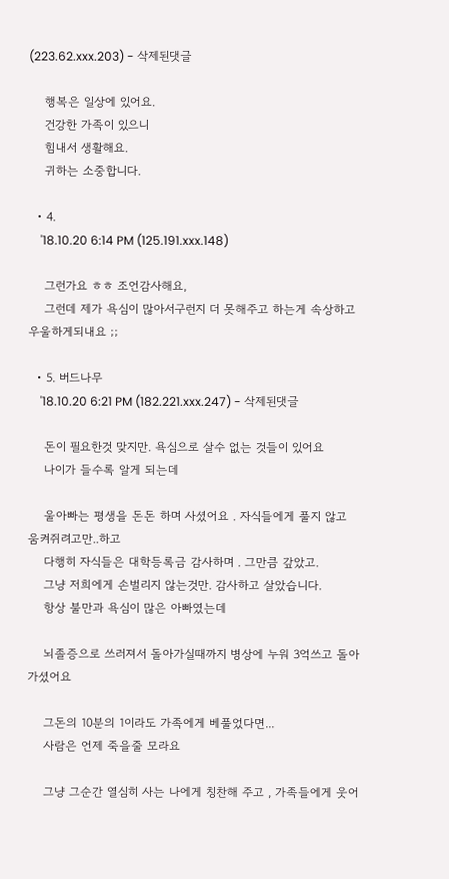(223.62.xxx.203) - 삭제된댓글

    행복은 일상에 있어요.
    건강한 가족이 있으니
    힘내서 생활해요.
    귀하는 소중합니다.

  • 4.
    '18.10.20 6:14 PM (125.191.xxx.148)

    그런가요 ㅎㅎ 조언감사해요,
    그런데 제가 욕심이 많아서구런지 더 못해주고 하는게 속상하고 우울하게되내요 ;;

  • 5. 버드나무
    '18.10.20 6:21 PM (182.221.xxx.247) - 삭제된댓글

    돈이 필요한것 맞지만. 욕심으로 살수 없는 것들이 있어요
    나이가 들수록 알게 되는데

    울아빠는 평생을 돈돈 하며 사셨어요 . 자식들에게 풀지 않고 움켜쥐려고만..하고
    다행히 자식들은 대학등록금 감사하며 . 그만큼 갚았고.
    그냥 저희에게 손벌리지 않는것만. 감사하고 살았습니다.
    항상 불만과 욕심이 많은 아빠였는데

    뇌졸증으로 쓰러져서 돌아가실때까지 병상에 누워 3억쓰고 돌아가셨어요

    그돈의 10분의 1이라도 가족에게 베풀었다면...
    사람은 언제 죽을줄 모라요

    그냥 그순간 열심히 사는 나에게 칭찬해 주고 , 가족들에게 웃어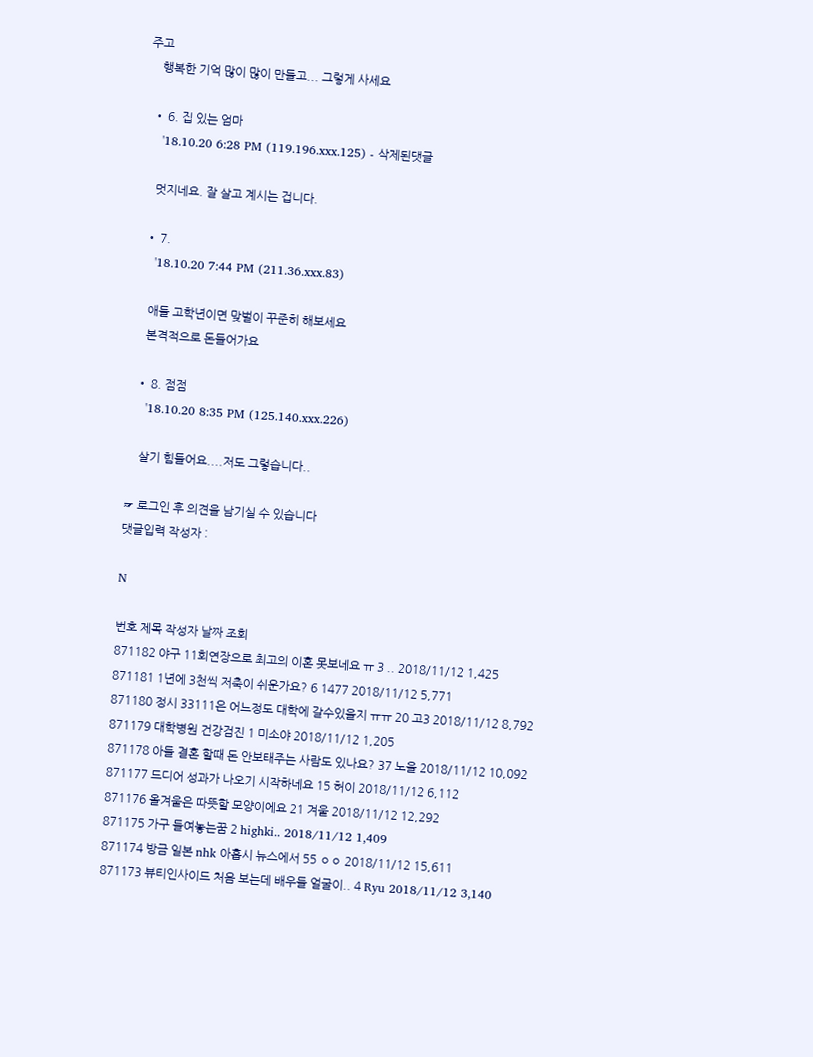주고
    행복한 기억 많이 많이 만들고... 그렇게 사세요

  • 6. 집 있는 엄마
    '18.10.20 6:28 PM (119.196.xxx.125) - 삭제된댓글

    멋지네요. 잘 살고 계시는 겁니다.

  • 7.
    '18.10.20 7:44 PM (211.36.xxx.83)

    애들 고학년이면 맞벌이 꾸준히 해보세요
    본격적으로 돈들어가요

  • 8. 점점
    '18.10.20 8:35 PM (125.140.xxx.226)

    살기 힘들어요....저도 그렇습니다..

☞ 로그인 후 의견을 남기실 수 있습니다
댓글입력 작성자 :

N

번호 제목 작성자 날짜 조회
871182 야구 11회연장으로 최고의 이혼 못보네요 ㅠ 3 .. 2018/11/12 1,425
871181 1년에 3천씩 저축이 쉬운가요? 6 1477 2018/11/12 5,771
871180 정시 33111은 어느정도 대학에 갈수있을지 ㅠㅠ 20 고3 2018/11/12 8,792
871179 대학병원 건강검진 1 미소야 2018/11/12 1,205
871178 아들 결혼 할때 돈 안보태주는 사람도 있나요? 37 노을 2018/11/12 10,092
871177 드디어 성과가 나오기 시작하네요 15 허이 2018/11/12 6,112
871176 올겨울은 따뜻할 모양이에요 21 겨울 2018/11/12 12,292
871175 가구 들여놓는꿈 2 highki.. 2018/11/12 1,409
871174 방금 일본 nhk 아홉시 뉴스에서 55 ㅇㅇ 2018/11/12 15,611
871173 뷰티인사이드 처음 보는데 배우들 얼굴이.. 4 Ryu 2018/11/12 3,140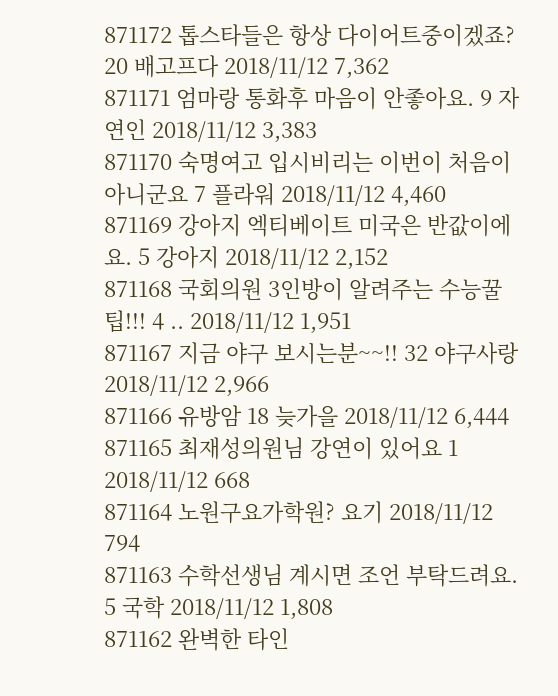871172 톱스타들은 항상 다이어트중이겠죠? 20 배고프다 2018/11/12 7,362
871171 엄마랑 통화후 마음이 안좋아요. 9 자연인 2018/11/12 3,383
871170 숙명여고 입시비리는 이번이 처음이 아니군요 7 플라워 2018/11/12 4,460
871169 강아지 엑티베이트 미국은 반값이에요. 5 강아지 2018/11/12 2,152
871168 국회의원 3인방이 알려주는 수능꿀팁!!! 4 .. 2018/11/12 1,951
871167 지금 야구 보시는분~~!! 32 야구사랑 2018/11/12 2,966
871166 유방암 18 늦가을 2018/11/12 6,444
871165 최재성의원님 강연이 있어요 1 2018/11/12 668
871164 노원구요가학원? 요기 2018/11/12 794
871163 수학선생님 계시면 조언 부탁드려요. 5 국학 2018/11/12 1,808
871162 완벽한 타인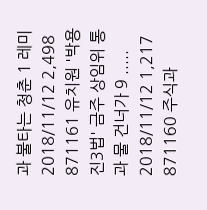과 불타는 청춘 1 레미 2018/11/12 2,498
871161 유치원 '박용진3법' 금주 상임위 통과 물 건너가 9 ..... 2018/11/12 1,217
871160 주식과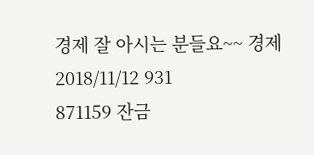경제 잘 아시는 분들요~~ 경제 2018/11/12 931
871159 잔금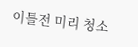이틀전 미리 청소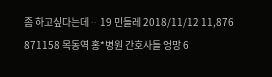좀 하고싶다는데ᆢ 19 민들레 2018/11/12 11,876
871158 목동역 홍*병원 간호사들 엉망 6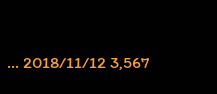... 2018/11/12 3,567